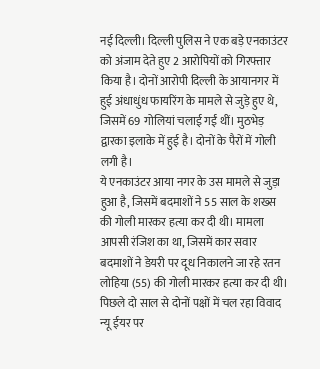नई दिल्ली। दिल्ली पुलिस ने एक बड़े एनकाउंटर को अंजाम देते हुए 2 आरोपियों को गिरफ्तार किया है। दोनों आरोपी दिल्ली के आयानगर में हुई अंधाधुंध फायरिंग के मामले से जुड़े हुए थे, जिसमें 69 गोलियां चलाई गईं थीं। मुठभेड़ द्वारका इलाके में हुई है। दोनों के पैरों में गोली लगी है।
ये एनकाउंटर आया नगर के उस मामले से जुड़ा हुआ है, जिसमें बदमाशों ने 55 साल के शख्स की गोली मारकर हत्या कर दी थी। मामला आपसी रंजिश का था, जिसमें कार सवार बदमाशों ने डेयरी पर दूध निकालने जा रहे रतन लोहिया (55) की गोली मारकर हत्या कर दी थी।
पिछले दो साल से दोनों पक्षों में चल रहा विवाद
न्यू ईयर पर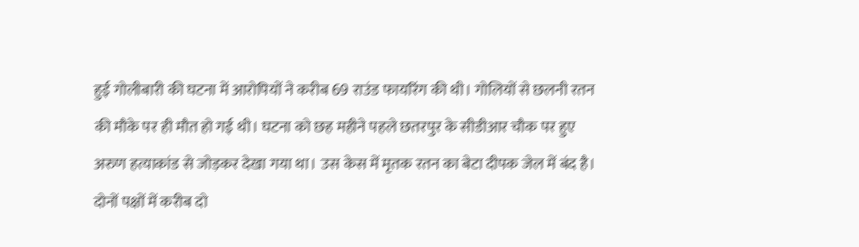हुई गोलीबारी की घटना में आरोपियों ने करीब 69 राउंड फायरिंग की थी। गोलियों से छलनी रतन की मौके पर ही मौत हो गई थी। घटना को छह महीने पहले छतरपुर के सीडीआर चौक पर हुए अरुण हत्याकांड से जोड़कर देखा गया था। उस केस में मृतक रतन का बेटा दीपक जेल में बंद है। दोनों पक्षों में करीब दो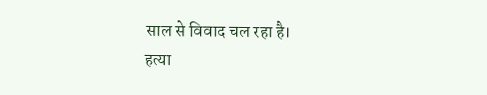साल से विवाद चल रहा है।
हत्या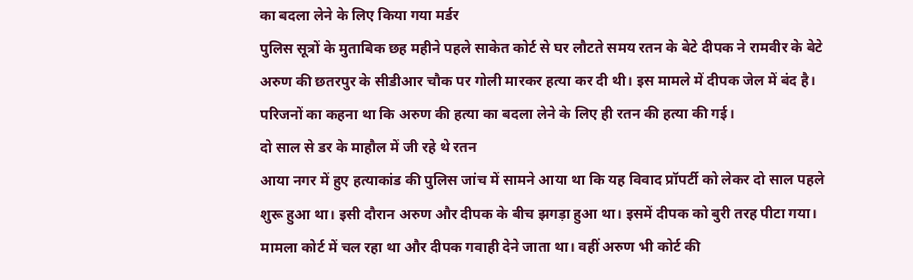का बदला लेने के लिए किया गया मर्डर
पुलिस सूत्रों के मुताबिक छह महीने पहले साकेत कोर्ट से घर लौटते समय रतन के बेटे दीपक ने रामवीर के बेटे अरुण की छतरपुर के सीडीआर चौक पर गोली मारकर हत्या कर दी थी। इस मामले में दीपक जेल में बंद है। परिजनों का कहना था कि अरुण की हत्या का बदला लेने के लिए ही रतन की हत्या की गई।
दो साल से डर के माहौल में जी रहे थे रतन
आया नगर में हुए हत्याकांड की पुलिस जांच में सामने आया था कि यह विवाद प्रॉपर्टी को लेकर दो साल पहले शुरू हुआ था। इसी दौरान अरुण और दीपक के बीच झगड़ा हुआ था। इसमें दीपक को बुरी तरह पीटा गया। मामला कोर्ट में चल रहा था और दीपक गवाही देने जाता था। वहीं अरुण भी कोर्ट की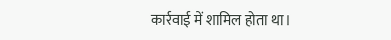कार्रवाई में शामिल होता था।